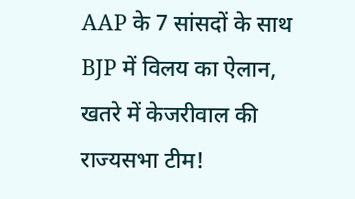AAP के 7 सांसदों के साथ BJP में विलय का ऐलान, खतरे में केजरीवाल की राज्यसभा टीम!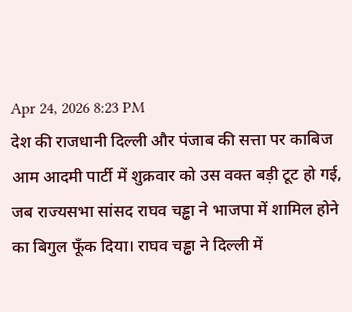Apr 24, 2026 8:23 PM
देश की राजधानी दिल्ली और पंजाब की सत्ता पर काबिज आम आदमी पार्टी में शुक्रवार को उस वक्त बड़ी टूट हो गई, जब राज्यसभा सांसद राघव चड्ढा ने भाजपा में शामिल होने का बिगुल फूँक दिया। राघव चड्ढा ने दिल्ली में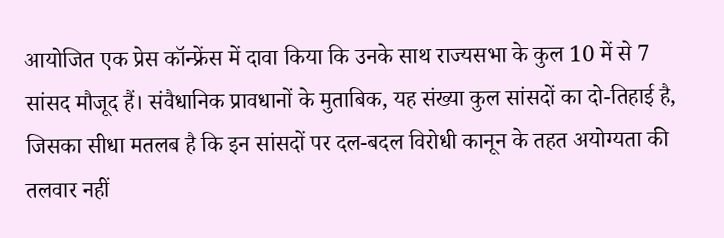आयोजित एक प्रेस कॉन्फ्रेंस में दावा किया कि उनके साथ राज्यसभा के कुल 10 में से 7 सांसद मौजूद हैं। संवैधानिक प्रावधानों के मुताबिक, यह संख्या कुल सांसदों का दो-तिहाई है, जिसका सीधा मतलब है कि इन सांसदों पर दल-बदल विरोधी कानून के तहत अयोग्यता की तलवार नहीं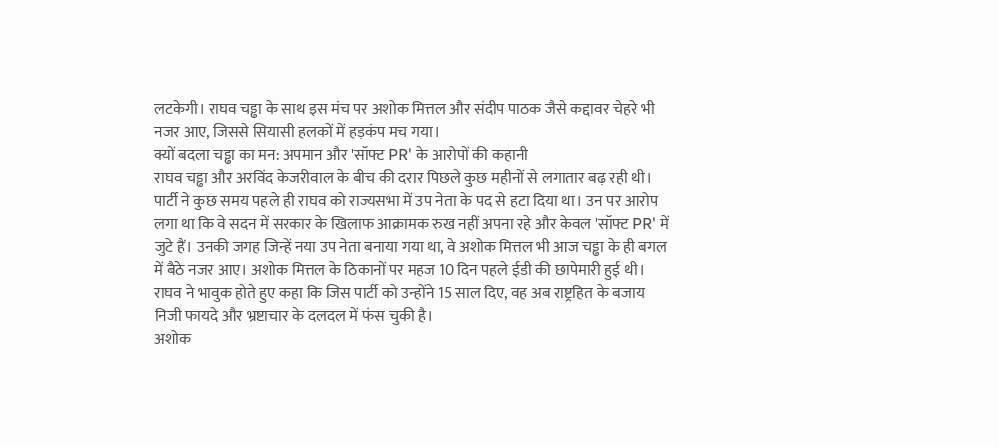लटकेगी। राघव चड्ढा के साथ इस मंच पर अशोक मित्तल और संदीप पाठक जैसे कद्दावर चेहरे भी नजर आए, जिससे सियासी हलकों में हड़कंप मच गया।
क्यों बदला चड्ढा का मन: अपमान और 'सॉफ्ट PR' के आरोपों की कहानी
राघव चड्ढा और अरविंद केजरीवाल के बीच की दरार पिछले कुछ महीनों से लगातार बढ़ रही थी। पार्टी ने कुछ समय पहले ही राघव को राज्यसभा में उप नेता के पद से हटा दिया था। उन पर आरोप लगा था कि वे सदन में सरकार के खिलाफ आक्रामक रुख नहीं अपना रहे और केवल 'सॉफ्ट PR' में जुटे हैं। उनकी जगह जिन्हें नया उप नेता बनाया गया था, वे अशोक मित्तल भी आज चड्ढा के ही बगल में बैठे नजर आए। अशोक मित्तल के ठिकानों पर महज 10 दिन पहले ईडी की छापेमारी हुई थी। राघव ने भावुक होते हुए कहा कि जिस पार्टी को उन्होंने 15 साल दिए, वह अब राष्ट्रहित के बजाय निजी फायदे और भ्रष्टाचार के दलदल में फंस चुकी है।
अशोक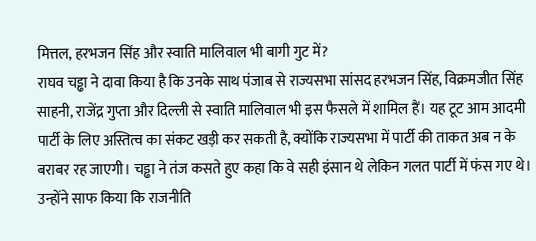मित्तल, हरभजन सिंह और स्वाति मालिवाल भी बागी गुट में?
राघव चड्ढा ने दावा किया है कि उनके साथ पंजाब से राज्यसभा सांसद हरभजन सिंह, विक्रमजीत सिंह साहनी, राजेंद्र गुप्ता और दिल्ली से स्वाति मालिवाल भी इस फैसले में शामिल हैं। यह टूट आम आदमी पार्टी के लिए अस्तित्व का संकट खड़ी कर सकती है, क्योंकि राज्यसभा में पार्टी की ताकत अब न के बराबर रह जाएगी। चड्ढा ने तंज कसते हुए कहा कि वे सही इंसान थे लेकिन गलत पार्टी में फंस गए थे। उन्होंने साफ किया कि राजनीति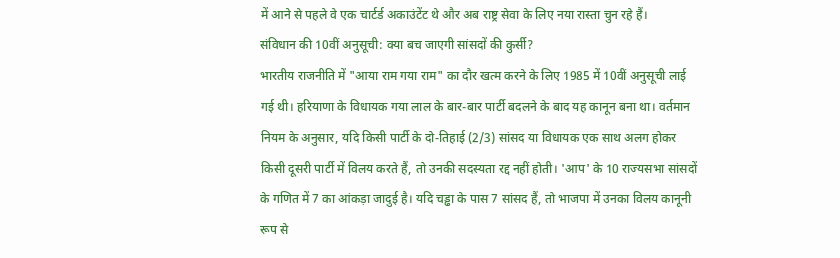में आने से पहले वे एक चार्टर्ड अकाउंटेंट थे और अब राष्ट्र सेवा के लिए नया रास्ता चुन रहे हैं।
संविधान की 10वीं अनुसूची: क्या बच जाएगी सांसदों की कुर्सी?
भारतीय राजनीति में "आया राम गया राम" का दौर खत्म करने के लिए 1985 में 10वीं अनुसूची लाई गई थी। हरियाणा के विधायक गया लाल के बार-बार पार्टी बदलने के बाद यह कानून बना था। वर्तमान नियम के अनुसार, यदि किसी पार्टी के दो-तिहाई (2/3) सांसद या विधायक एक साथ अलग होकर किसी दूसरी पार्टी में विलय करते हैं, तो उनकी सदस्यता रद्द नहीं होती। 'आप' के 10 राज्यसभा सांसदों के गणित में 7 का आंकड़ा जादुई है। यदि चड्ढा के पास 7 सांसद हैं, तो भाजपा में उनका विलय कानूनी रूप से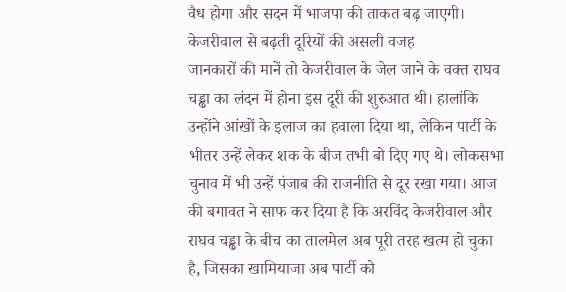वैध होगा और सदन में भाजपा की ताकत बढ़ जाएगी।
केजरीवाल से बढ़ती दूरियों की असली वजह
जानकारों की मानें तो केजरीवाल के जेल जाने के वक्त राघव चड्ढा का लंदन में होना इस दूरी की शुरुआत थी। हालांकि उन्होंने आंखों के इलाज का हवाला दिया था, लेकिन पार्टी के भीतर उन्हें लेकर शक के बीज तभी बो दिए गए थे। लोकसभा चुनाव में भी उन्हें पंजाब की राजनीति से दूर रखा गया। आज की बगावत ने साफ कर दिया है कि अरविंद केजरीवाल और राघव चड्ढा के बीच का तालमेल अब पूरी तरह खत्म हो चुका है, जिसका खामियाजा अब पार्टी को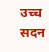उच्च सदन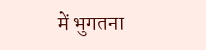में भुगतना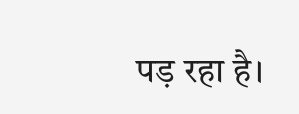पड़ रहा है।